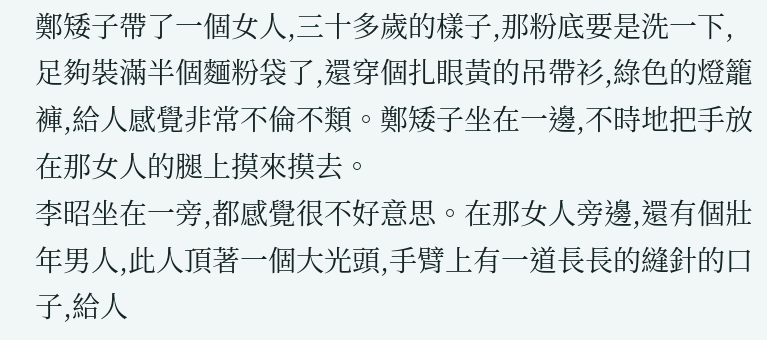鄭矮子帶了一個女人,三十多歲的樣子,那粉底要是洗一下,足夠裝滿半個麵粉袋了,還穿個扎眼黃的吊帶衫,綠色的燈籠褲,給人感覺非常不倫不類。鄭矮子坐在一邊,不時地把手放在那女人的腿上摸來摸去。
李昭坐在一旁,都感覺很不好意思。在那女人旁邊,還有個壯年男人,此人頂著一個大光頭,手臂上有一道長長的縫針的口子,給人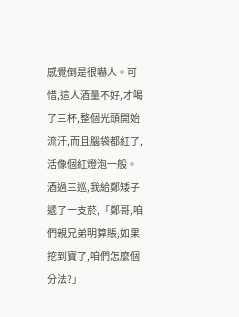感覺倒是很嚇人。可惜,這人酒量不好,才喝了三杯,整個光頭開始流汗,而且腦袋都紅了,活像個紅燈泡一般。
酒過三巡,我給鄭矮子遞了一支菸,「鄭哥,咱們親兄弟明算賬,如果挖到寶了,咱們怎麼個分法?」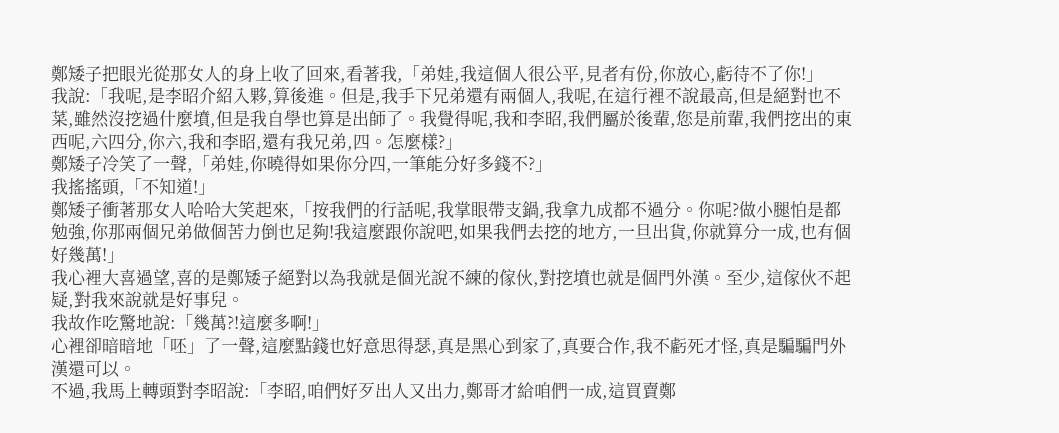鄭矮子把眼光從那女人的身上收了回來,看著我,「弟娃,我這個人很公平,見者有份,你放心,虧待不了你!」
我說:「我呢,是李昭介紹入夥,算後進。但是,我手下兄弟還有兩個人,我呢,在這行裡不說最高,但是絕對也不菜,雖然沒挖過什麼墳,但是我自學也算是出師了。我覺得呢,我和李昭,我們屬於後輩,您是前輩,我們挖出的東西呢,六四分,你六,我和李昭,還有我兄弟,四。怎麼樣?」
鄭矮子冷笑了一聲,「弟娃,你曉得如果你分四,一筆能分好多錢不?」
我搖搖頭,「不知道!」
鄭矮子衝著那女人哈哈大笑起來,「按我們的行話呢,我掌眼帶支鍋,我拿九成都不過分。你呢?做小腿怕是都勉強,你那兩個兄弟做個苦力倒也足夠!我這麼跟你說吧,如果我們去挖的地方,一旦出貨,你就算分一成,也有個好幾萬!」
我心裡大喜過望,喜的是鄭矮子絕對以為我就是個光說不練的傢伙,對挖墳也就是個門外漢。至少,這傢伙不起疑,對我來說就是好事兒。
我故作吃驚地說:「幾萬?!這麼多啊!」
心裡卻暗暗地「呸」了一聲,這麼點錢也好意思得瑟,真是黑心到家了,真要合作,我不虧死才怪,真是騙騙門外漢還可以。
不過,我馬上轉頭對李昭說:「李昭,咱們好歹出人又出力,鄭哥才給咱們一成,這買賣鄭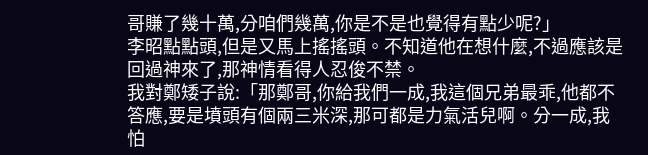哥賺了幾十萬,分咱們幾萬,你是不是也覺得有點少呢?」
李昭點點頭,但是又馬上搖搖頭。不知道他在想什麼,不過應該是回過神來了,那神情看得人忍俊不禁。
我對鄭矮子說:「那鄭哥,你給我們一成,我這個兄弟最乖,他都不答應,要是墳頭有個兩三米深,那可都是力氣活兒啊。分一成,我怕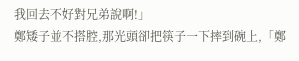我回去不好對兄弟說啊!」
鄭矮子並不搭腔,那光頭卻把筷子一下摔到碗上,「鄭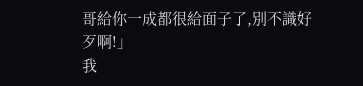哥給你一成都很給面子了,別不識好歹啊!」
我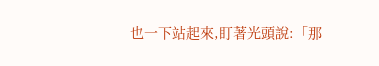也一下站起來,盯著光頭說:「那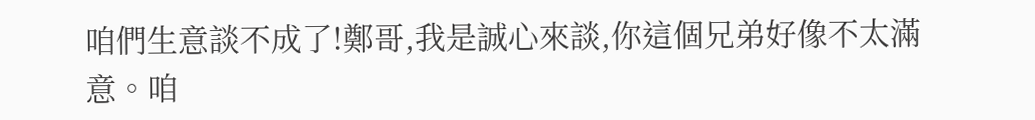咱們生意談不成了!鄭哥,我是誠心來談,你這個兄弟好像不太滿意。咱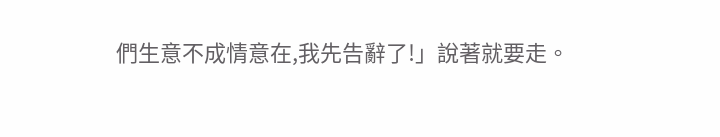們生意不成情意在,我先告辭了!」說著就要走。